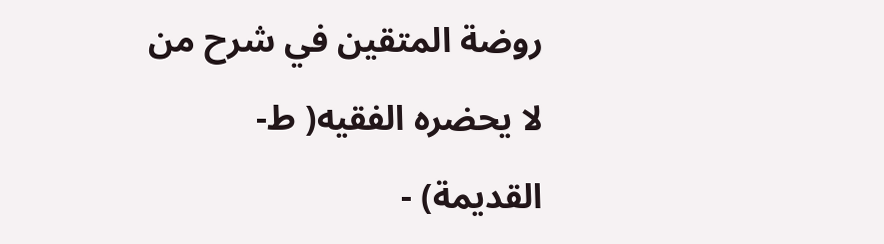روضة المتقين في شرح من لا يحضره الفقيه( ط- القديمة) -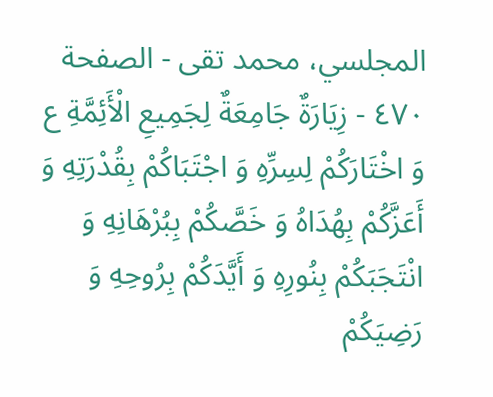المجلسي، محمد تقى - الصفحة ٤٧٠ - زِيَارَةٌ جَامِعَةٌ لِجَمِيعِ الْأَئِمَّةِ ع
وَ اخْتَارَكُمْ لِسِرِّهِ وَ اجْتَبَاكُمْ بِقُدْرَتِهِ وَ أَعَزَّكُمْ بِهُدَاهُ وَ خَصَّكُمْ بِبُرْهَانِهِ وَ انْتَجَبَكُمْ بِنُورِهِ وَ أَيَّدَكُمْ بِرُوحِهِ وَ رَضِيَكُمْ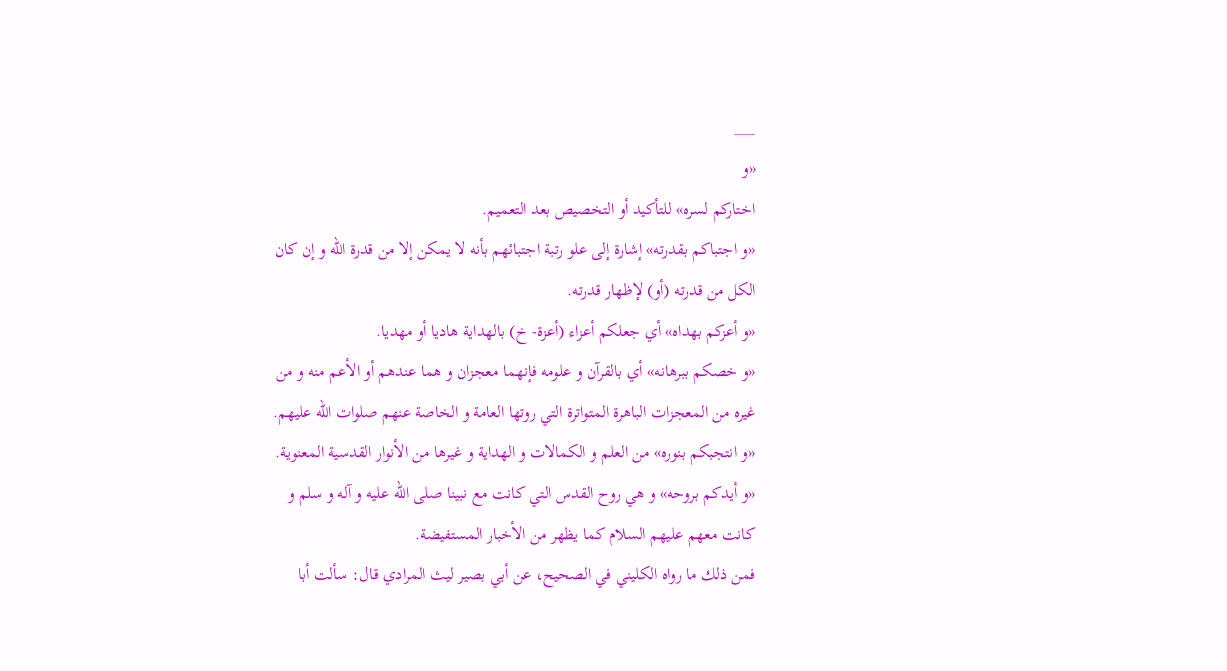___
«و
اختاركم لسره» للتأكيد أو التخصيص بعد التعميم.
«و اجتباكم بقدرته» إشارة إلى علو رتبة اجتبائهم بأنه لا يمكن إلا من قدرة الله و إن كان الكل من قدرته (أو) لإظهار قدرته.
«و أعزكم بهداه» أي جعلكم أعزاء (أعزة- خ) بالهداية هاديا أو مهديا.
«و خصكم ببرهانه» أي بالقرآن و علومه فإنهما معجزان و هما عندهم أو الأعم منه و من غيره من المعجزات الباهرة المتواترة التي روتها العامة و الخاصة عنهم صلوات الله عليهم.
«و انتجبكم بنوره» من العلم و الكمالات و الهداية و غيرها من الأنوار القدسية المعنوية.
«و أيدكم بروحه» و هي روح القدس التي كانت مع نبينا صلى الله عليه و آله و سلم و كانت معهم عليهم السلام كما يظهر من الأخبار المستفيضة.
فمن ذلك ما رواه الكليني في الصحيح، عن أبي بصير ليث المرادي قال: سألت أبا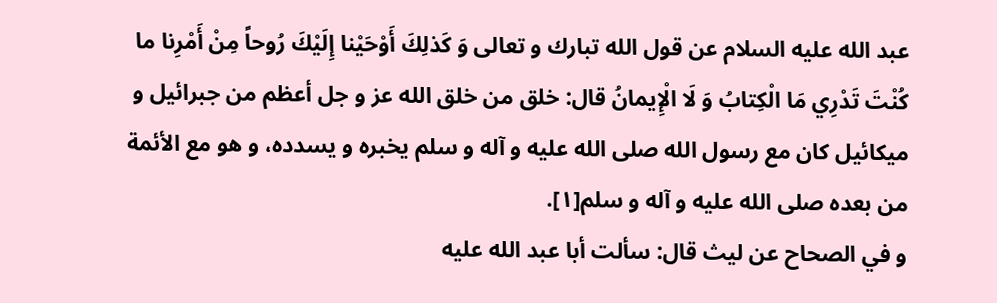عبد الله عليه السلام عن قول الله تبارك و تعالى وَ كَذلِكَ أَوْحَيْنا إِلَيْكَ رُوحاً مِنْ أَمْرِنا ما كُنْتَ تَدْرِي مَا الْكِتابُ وَ لَا الْإِيمانُ قال: خلق من خلق الله عز و جل أعظم من جبرائيل و ميكائيل كان مع رسول الله صلى الله عليه و آله و سلم يخبره و يسدده، و هو مع الأئمة من بعده صلى الله عليه و آله و سلم[١].
و في الصحاح عن ليث قال: سألت أبا عبد الله عليه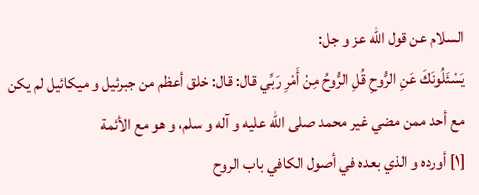السلام عن قول الله عز و جل:
يَسْئَلُونَكَ عَنِ الرُّوحِ قُلِ الرُّوحُ مِنْ أَمْرِ رَبِّي قال: قال: خلق أعظم من جبرئيل و ميكائيل لم يكن مع أحد ممن مضي غير محمد صلى الله عليه و آله و سلم، و هو مع الأئمة
[١] أورده و الذي بعده في أصول الكافي باب الروح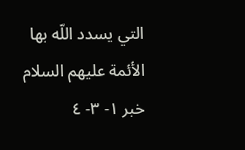التي يسدد اللّه بها الأئمة عليهم السلام خبر ١- ٣- ٤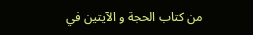من كتاب الحجة و الآيتين في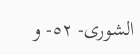الشورى- ٥٢- و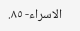الاسراء- ٨٥.